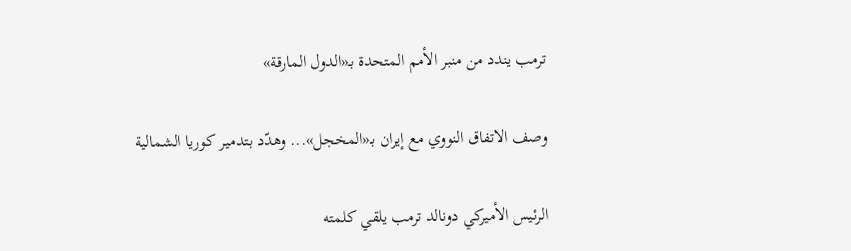ترمب يندد من منبر الأمم المتحدة بـ«الدول المارقة»

وصف الاتفاق النووي مع إيران بـ«المخجل»... وهدّد بتدمير كوريا الشمالية

الرئيس الأميركي دونالد ترمب يلقي كلمته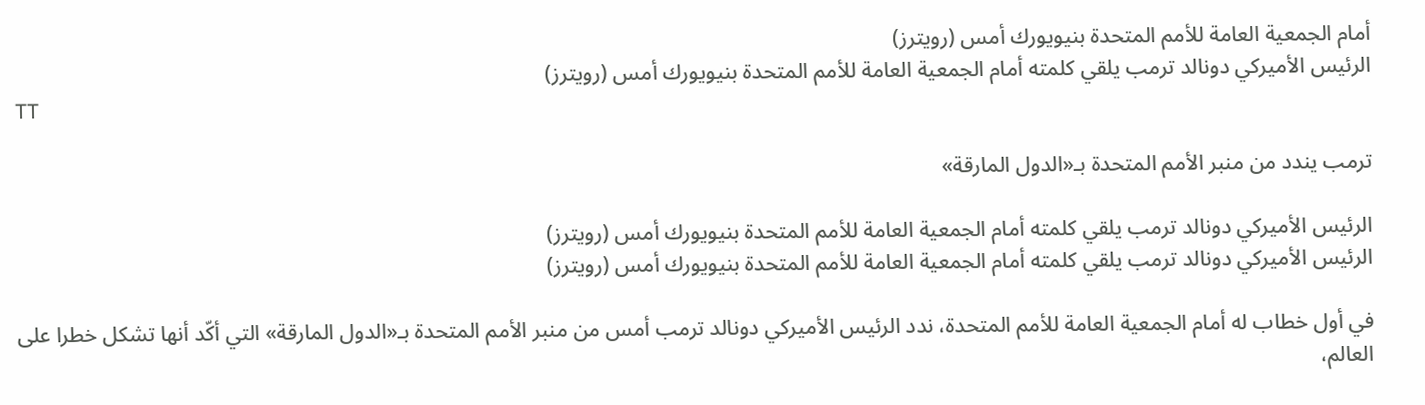أمام الجمعية العامة للأمم المتحدة بنيويورك أمس (رويترز)
الرئيس الأميركي دونالد ترمب يلقي كلمته أمام الجمعية العامة للأمم المتحدة بنيويورك أمس (رويترز)
TT

ترمب يندد من منبر الأمم المتحدة بـ«الدول المارقة»

الرئيس الأميركي دونالد ترمب يلقي كلمته أمام الجمعية العامة للأمم المتحدة بنيويورك أمس (رويترز)
الرئيس الأميركي دونالد ترمب يلقي كلمته أمام الجمعية العامة للأمم المتحدة بنيويورك أمس (رويترز)

في أول خطاب له أمام الجمعية العامة للأمم المتحدة، ندد الرئيس الأميركي دونالد ترمب أمس من منبر الأمم المتحدة بـ«الدول المارقة» التي أكّد أنها تشكل خطرا على العالم،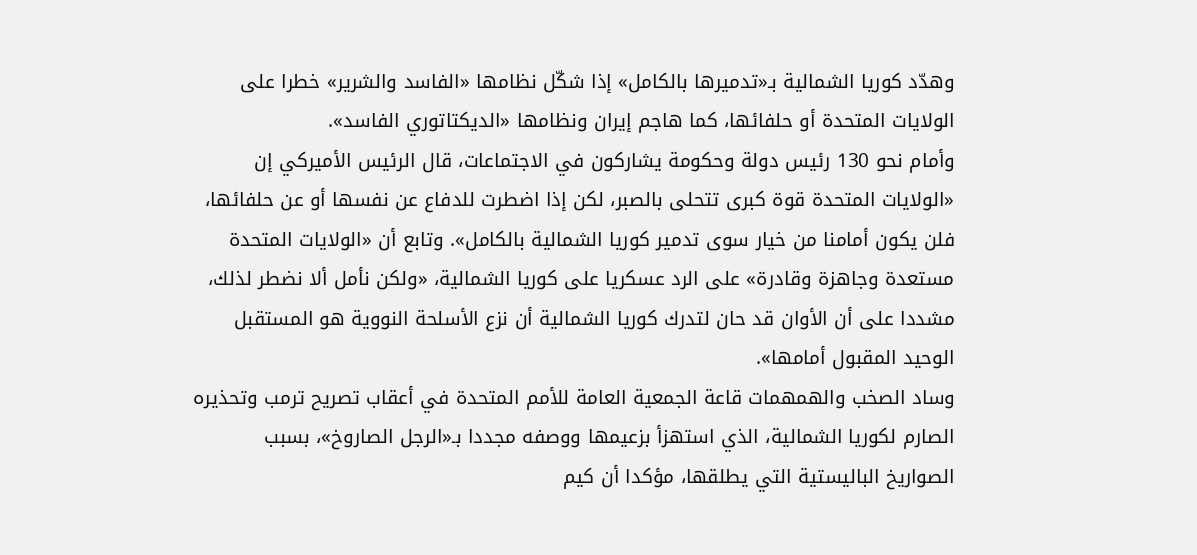وهدّد كوريا الشمالية بـ«تدميرها بالكامل» إذا شكّل نظامها «الفاسد والشرير» خطرا على الولايات المتحدة أو حلفائها، كما هاجم إيران ونظامها «الديكتاتوري الفاسد».
وأمام نحو 130 رئيس دولة وحكومة يشاركون في الاجتماعات، قال الرئيس الأميركي إن «الولايات المتحدة قوة كبرى تتحلى بالصبر، لكن إذا اضطرت للدفاع عن نفسها أو عن حلفائها، فلن يكون أمامنا من خيار سوى تدمير كوريا الشمالية بالكامل». وتابع أن «الولايات المتحدة مستعدة وجاهزة وقادرة» على الرد عسكريا على كوريا الشمالية، «ولكن نأمل ألا نضطر لذلك، مشددا على أن الأوان قد حان لتدرك كوريا الشمالية أن نزع الأسلحة النووية هو المستقبل الوحيد المقبول أمامها».
وساد الصخب والهمهمات قاعة الجمعية العامة للأمم المتحدة في أعقاب تصريح ترمب وتحذيره الصارم لكوريا الشمالية، الذي استهزأ بزعيمها ووصفه مجددا بـ«الرجل الصاروخ»، بسبب الصواريخ الباليستية التي يطلقها، مؤكدا أن كيم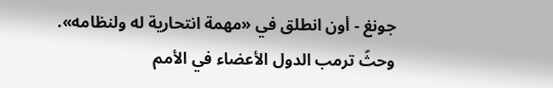جونغ - أون انطلق في «مهمة انتحارية له ولنظامه».
وحثّ ترمب الدول الأعضاء في الأمم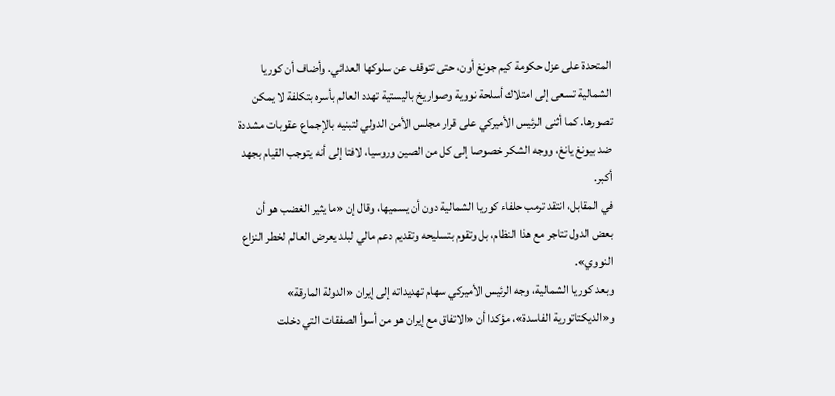المتحدة على عزل حكومة كيم جونغ أون، حتى تتوقف عن سلوكها العدائي. وأضاف أن كوريا الشمالية تسعى إلى امتلاك أسلحة نووية وصواريخ باليستية تهدد العالم بأسره بتكلفة لا يمكن تصورها. كما أثنى الرئيس الأميركي على قرار مجلس الأمن الدولي لتبنيه بالإجماع عقوبات مشددة ضد بيونغ يانغ، ووجه الشكر خصوصا إلى كل من الصين وروسيا، لافتا إلى أنه يتوجب القيام بجهد أكبر.
في المقابل، انتقد ترمب حلفاء كوريا الشمالية دون أن يسميها، وقال إن «ما يثير الغضب هو أن بعض الدول تتاجر مع هذا النظام، بل وتقوم بتسليحه وتقديم دعم مالي لبلد يعرض العالم لخطر النزاع النووي».
وبعد كوريا الشمالية، وجه الرئيس الأميركي سهام تهديداته إلى إيران «الدولة المارقة» و«الديكتاتورية الفاسدة»، مؤكدا أن «الاتفاق مع إيران هو من أسوأ الصفقات التي دخلت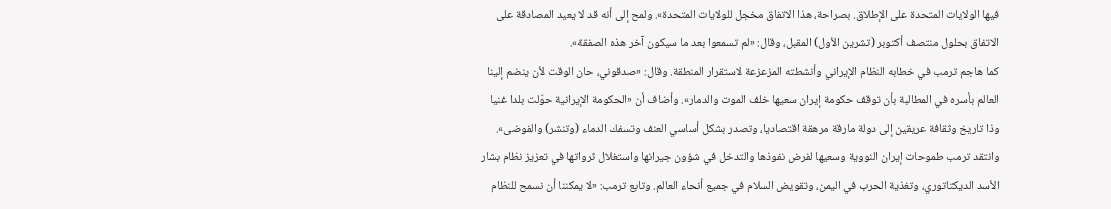فيها الولايات المتحدة على الإطلاق. بصراحة، هذا الاتفاق مخجل للولايات المتحدة». ولمح إلى أنه قد لا يعيد المصادقة على الاتفاق بحلول منتصف أكتوبر (تشرين الأول) المقبل، وقال: «لم تسمعوا بعد ما سيكون آخر هذه الصفقة».
كما هاجم ترمب في خطابه النظام الإيراني وأنشطته المزعزعة لاستقرار المنطقة. وقال: «صدقوني، حان الوقت لأن ينضم إلينا العالم بأسره في المطالبة بأن توقف حكومة إيران سعيها خلف الموت والدمار». وأضاف أن «الحكومة الإيرانية حوّلت بلدا غنيا وذا تاريخ وثقافة عريقين إلى دولة مارقة مرهقة اقتصاديا، وتصدر بشكل أساسي العنف وتسفك الدماء (وتنشر) والفوضى».
وانتقد ترمب طموحات إيران النووية وسعيها لفرض نفوذها والتدخل في شؤون جيرانها واستغلال ثرواتها في تعزيز نظام بشار الأسد الديكتاتوري، وتغذية الحرب في اليمن، وتقويض السلام في جميع أنحاء العالم. وتابع ترمب: «لا يمكننا أن نسمح للنظام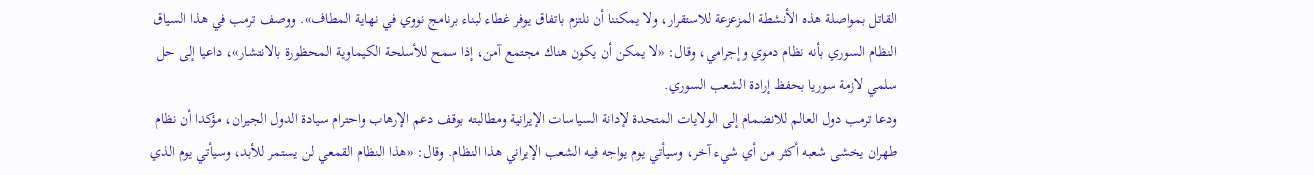القاتل بمواصلة هذه الأنشطة المزعزعة للاستقرار، ولا يمكننا أن نلتزم باتفاق يوفر غطاء لبناء برنامج نووي في نهاية المطاف». ووصف ترمب في هذا السياق النظام السوري بأنه نظام دموي وإجرامي، وقال: «لا يمكن أن يكون هناك مجتمع آمن، إذا سمح للأسلحة الكيماوية المحظورة بالانتشار»، داعيا إلى حل سلمي لازمة سوريا بحفظ إرادة الشعب السوري.
ودعا ترمب دول العالم للانضمام إلى الولايات المتحدة لإدانة السياسات الإيرانية ومطالبته بوقف دعم الإرهاب واحترام سيادة الدول الجيران، مؤكدا أن نظام طهران يخشى شعبه أكثر من أي شيء آخر، وسيأتي يوم يواجه فيه الشعب الإيراني هذا النظام. وقال: «هذا النظام القمعي لن يستمر للأبد، وسيأتي يوم الذي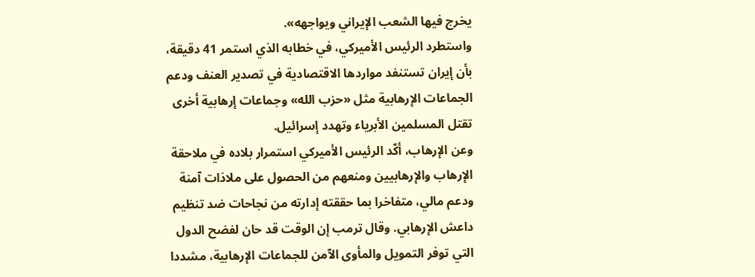يخرج فيها الشعب الإيراني ويواجهه».
واستطرد الرئيس الأميركي، في خطابه الذي استمر 41 دقيقة، بأن إيران تستنفد مواردها الاقتصادية في تصدير العنف ودعم الجماعات الإرهابية مثل «حزب الله» وجماعات إرهابية أخرى تقتل المسلمين الأبرياء وتهدد إسرائيل.
وعن الإرهاب، أكّد الرئيس الأميركي استمرار بلاده في ملاحقة الإرهاب والإرهابيين ومنعهم من الحصول على ملاذات آمنة ودعم مالي، متفاخرا بما حققته إدارته من نجاحات ضد تنظيم داعش الإرهابي. وقال ترمب إن الوقت قد حان لفضح الدول التي توفر التمويل والمأوى الآمن للجماعات الإرهابية، مشددا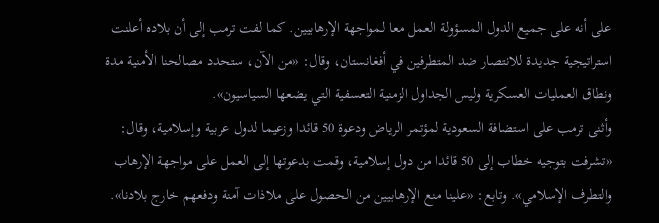على أنه على جميع الدول المسؤولة العمل معا لـمواجهة الإرهابيين. كما لفت ترمب إلى أن بلاده أعلنت استراتيجية جديدة للانتصار ضد المتطرفين في أفغانستان، وقال: «من الآن، ستحدد مصالحنا الأمنية مدة ونطاق العمليات العسكرية وليس الجداول الزمنية التعسفية التي يضعها السياسيون».
وأثنى ترمب على استضافة السعودية لمؤتمر الرياض ودعوة 50 قائدا وزعيما لدول عربية وإسلامية، وقال: «تشرفت بتوجيه خطاب إلى 50 قائدا من دول إسلامية، وقمت بدعوتها إلى العمل على مواجهة الإرهاب والتطرف الإسلامي». وتابع: «علينا منع الإرهابيين من الحصول على ملاذات آمنة ودفعهم خارج بلادنا».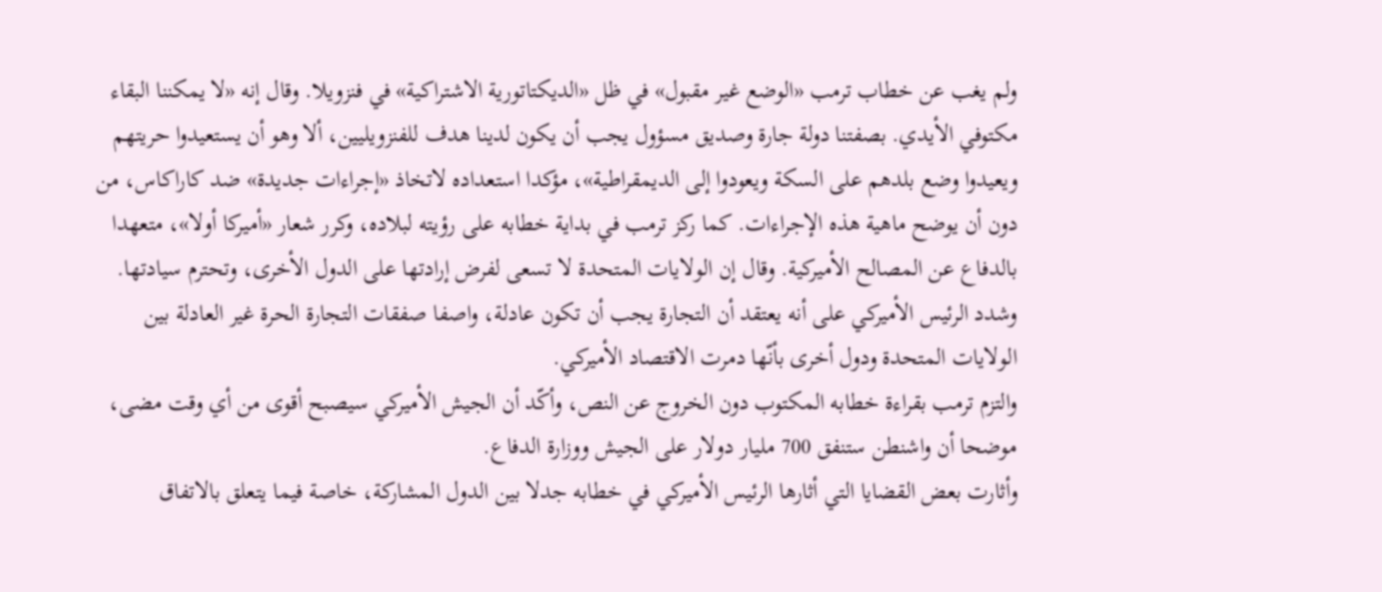ولم يغب عن خطاب ترمب «الوضع غير مقبول» في ظل «الديكتاتورية الاشتراكية» في فنزويلا. وقال إنه «لا يمكننا البقاء مكتوفي الأيدي. بصفتنا دولة جارة وصديق مسؤول يجب أن يكون لدينا هدف للفنزويليين، ألا وهو أن يستعيدوا حريتهم ويعيدوا وضع بلدهم على السكة ويعودوا إلى الديمقراطية»، مؤكدا استعداده لاتخاذ «إجراءات جديدة» ضد كاراكاس، من دون أن يوضح ماهية هذه الإجراءات. كما ركز ترمب في بداية خطابه على رؤيته لبلاده، وكرر شعار «أميركا أولا»، متعهدا بالدفاع عن المصالح الأميركية. وقال إن الولايات المتحدة لا تسعى لفرض إرادتها على الدول الأخرى، وتحترم سيادتها. وشدد الرئيس الأميركي على أنه يعتقد أن التجارة يجب أن تكون عادلة، واصفا صفقات التجارة الحرة غير العادلة بين الولايات المتحدة ودول أخرى بأنّها دمرت الاقتصاد الأميركي.
والتزم ترمب بقراءة خطابه المكتوب دون الخروج عن النص، وأكّد أن الجيش الأميركي سيصبح أقوى من أي وقت مضى، موضحا أن واشنطن ستنفق 700 مليار دولار على الجيش ووزارة الدفاع.
وأثارت بعض القضايا التي أثارها الرئيس الأميركي في خطابه جدلا بين الدول المشاركة، خاصة فيما يتعلق بالاتفاق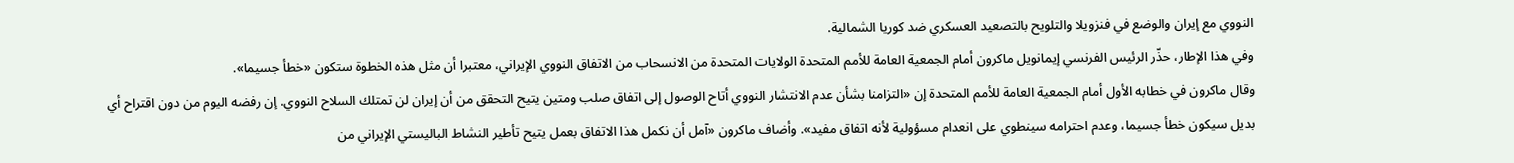النووي مع إيران والوضع في فنزويلا والتلويح بالتصعيد العسكري ضد كوريا الشمالية.
وفي هذا الإطار، حذّر الرئيس الفرنسي إيمانويل ماكرون أمام الجمعية العامة للأمم المتحدة الولايات المتحدة من الانسحاب من الاتفاق النووي الإيراني، معتبرا أن مثل هذه الخطوة ستكون «خطأ جسيما».
وقال ماكرون في خطابه الأول أمام الجمعية العامة للأمم المتحدة إن «التزامنا بشأن عدم الانتشار النووي أتاح الوصول إلى اتفاق صلب ومتين يتيح التحقق من أن إيران لن تمتلك السلاح النووي. إن رفضه اليوم من دون اقتراح أي بديل سيكون خطأ جسيما، وعدم احترامه سينطوي على انعدام مسؤولية لأنه اتفاق مفيد». وأضاف ماكرون «آمل أن نكمل هذا الاتفاق بعمل يتيح تأطير النشاط الباليستي الإيراني من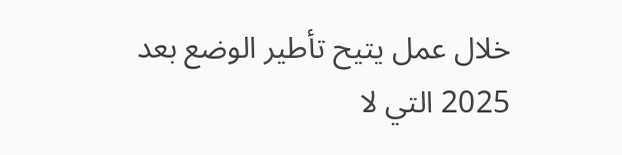خلال عمل يتيح تأطير الوضع بعد 2025 التي لا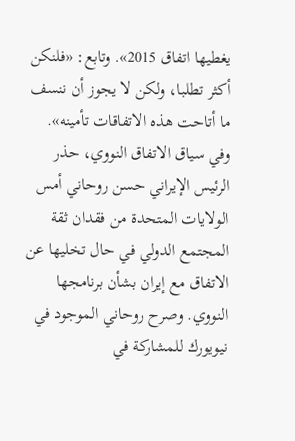يغطيها اتفاق 2015». وتابع: «فلنكن أكثر تطلبا، ولكن لا يجوز أن ننسف ما أتاحت هذه الاتفاقات تأمينه».
وفي سياق الاتفاق النووي، حذر الرئيس الإيراني حسن روحاني أمس الولايات المتحدة من فقدان ثقة المجتمع الدولي في حال تخليها عن الاتفاق مع إيران بشأن برنامجها النووي. وصرح روحاني الموجود في نيويورك للمشاركة في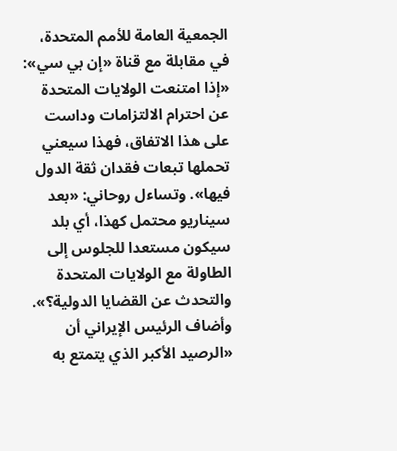الجمعية العامة للأمم المتحدة، في مقابلة مع قناة «إن بي سي»: «إذا امتنعت الولايات المتحدة عن احترام الالتزامات وداست على هذا الاتفاق، فهذا سيعني تحملها تبعات فقدان ثقة الدول فيها». وتساءل روحاني: «بعد سيناريو محتمل كهذا، أي بلد سيكون مستعدا للجلوس إلى الطاولة مع الولايات المتحدة والتحدث عن القضايا الدولية؟». وأضاف الرئيس الإيراني أن «الرصيد الأكبر الذي يتمتع به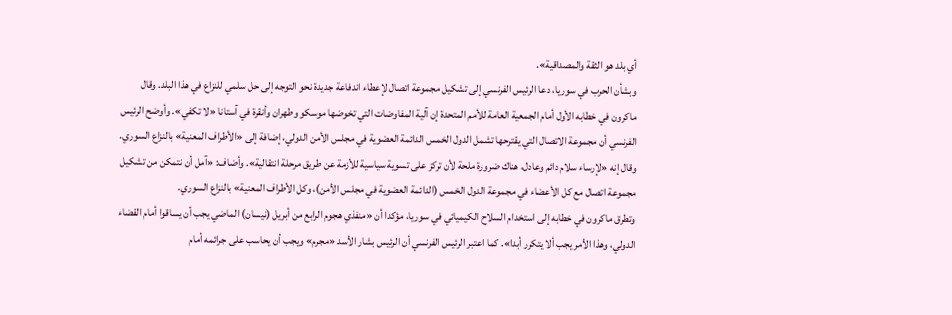أي بلد هو الثقة والمصداقية».
وبشأن الحرب في سوريا، دعا الرئيس الفرنسي إلى تشكيل مجموعة اتصال لإعطاء اندفاعة جديدة نحو التوجه إلى حل سلمي للنزاع في هذا البلد. وقال ماكرون في خطابه الأول أمام الجمعية العامة للأمم المتحدة إن آلية المفاوضات التي تخوضها موسكو وطهران وأنقرة في آستانا «لا تكفي». وأوضح الرئيس الفرنسي أن مجموعة الاتصال التي يقترحها تشمل الدول الخمس الدائمة العضوية في مجلس الأمن الدولي، إضافة إلى «الأطراف المعنية» بالنزاع السوري. وقال إنه «لإرساء سلام دائم وعادل، هناك ضرورة ملحة لأن تركز على تسوية سياسية للأزمة عن طريق مرحلة انتقالية». وأضاف: «آمل أن نتمكن من تشكيل مجموعة اتصال مع كل الأعضاء في مجموعة الدول الخمس (الدائمة العضوية في مجلس الأمن)، وكل الأطراف المعنية» بالنزاع السوري.
وتطرق ماكرون في خطابه إلى استخدام السلاح الكيميائي في سوريا، مؤكدا أن «منفذي هجوم الرابع من أبريل (نيسان) الماضي يجب أن يساقوا أمام القضاء الدولي، وهذا الأمر يجب ألا يتكرر أبدا». كما اعتبر الرئيس الفرنسي أن الرئيس بشار الأسد «مجرم» ويجب أن يحاسب على جرائمه أمام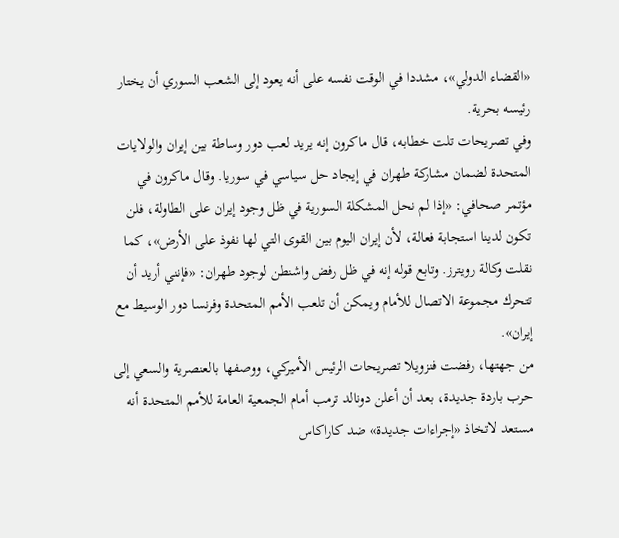«القضاء الدولي»، مشددا في الوقت نفسه على أنه يعود إلى الشعب السوري أن يختار رئيسه بحرية.
وفي تصريحات تلت خطابه، قال ماكرون إنه يريد لعب دور وساطة بين إيران والولايات المتحدة لضمان مشاركة طهران في إيجاد حل سياسي في سوريا. وقال ماكرون في مؤتمر صحافي: «إذا لم نحل المشكلة السورية في ظل وجود إيران على الطاولة، فلن تكون لدينا استجابة فعالة، لأن إيران اليوم بين القوى التي لها نفوذ على الأرض»، كما نقلت وكالة رويترز. وتابع قوله إنه في ظل رفض واشنطن لوجود طهران: «فإنني أريد أن تتحرك مجموعة الاتصال للأمام ويمكن أن تلعب الأمم المتحدة وفرنسا دور الوسيط مع إيران».
من جهتها، رفضت فنزويلا تصريحات الرئيس الأميركي، ووصفها بالعنصرية والسعي إلى حرب باردة جديدة، بعد أن أعلن دونالد ترمب أمام الجمعية العامة للأمم المتحدة أنه مستعد لاتخاذ «إجراءات جديدة» ضد كاراكاس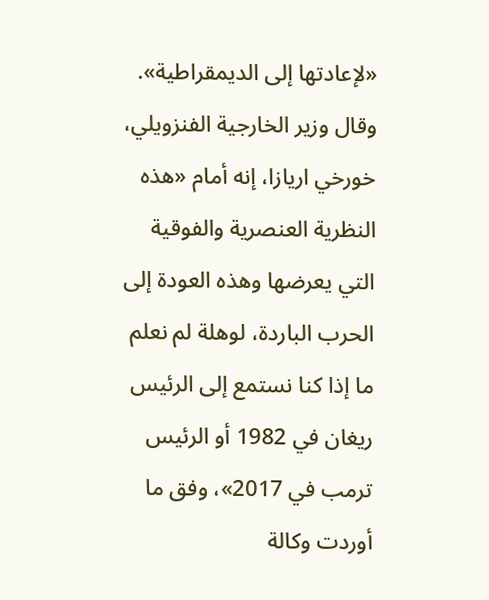«لإعادتها إلى الديمقراطية». وقال وزير الخارجية الفنزويلي، خورخي اريازا، إنه أمام «هذه النظرية العنصرية والفوقية التي يعرضها وهذه العودة إلى الحرب الباردة، لوهلة لم نعلم ما إذا كنا نستمع إلى الرئيس ريغان في 1982 أو الرئيس ترمب في 2017»، وفق ما أوردت وكالة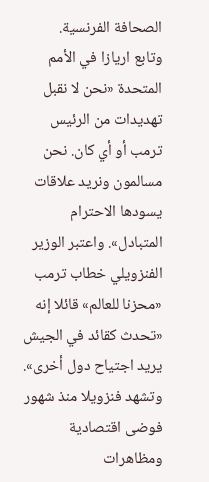الصحافة الفرنسية.
وتابع اريازا في الأمم المتحدة «نحن لا نقبل تهديدات من الرئيس ترمب أو أي كان. نحن مسالمون ونريد علاقات يسودها الاحترام المتبادل». واعتبر الوزير الفنزويلي خطاب ترمب «محزنا للعالم» قائلا إنه «تحدث كقائد في الجيش يريد اجتياح دول أخرى».
وتشهد فنزويلا منذ شهور فوضى اقتصادية ومظاهرات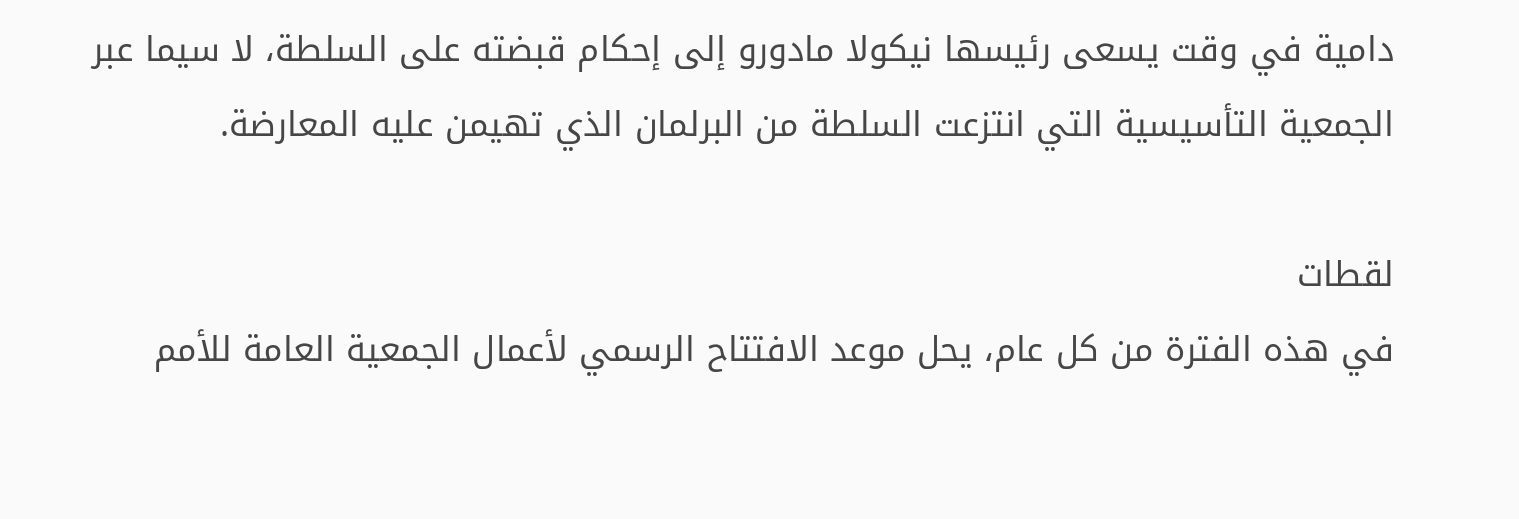دامية في وقت يسعى رئيسها نيكولا مادورو إلى إحكام قبضته على السلطة، لا سيما عبر الجمعية التأسيسية التي انتزعت السلطة من البرلمان الذي تهيمن عليه المعارضة.

لقطات
في هذه الفترة من كل عام، يحل موعد الافتتاح الرسمي لأعمال الجمعية العامة للأمم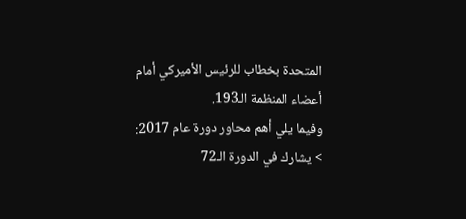المتحدة بخطاب للرئيس الأميركي أمام أعضاء المنظمة الـ193.
وفيما يلي أهم محاور دورة عام 2017:
> يشارك في الدورة الـ72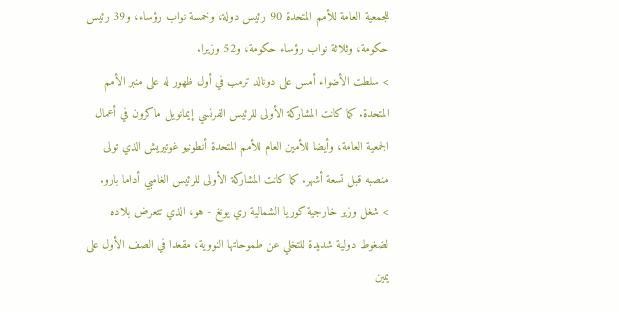للجمعية العامة للأمم المتحدة 90 رئيس دولة، وخمسة نواب رؤساء، و39 رئيس حكومة، وثلاثة نواب رؤساء حكومة، و52 وزيرا.
> سلطت الأضواء أمس على دونالد ترمب في أول ظهور له على منبر الأمم المتحدة. كما كانت المشاركة الأولى للرئيس الفرنسي إيمانويل ماكرون في أعمال الجمعية العامة، وأيضا للأمين العام للأمم المتحدة أنطونيو غوتيريش الذي تولى منصبه قبل تسعة أشهر. كما كانت المشاركة الأولى للرئيس الغامبي أداما بارو.
> شغل وزير خارجية كوريا الشمالية ري يونغ - هو، الذي تتعرض بلاده لضغوط دولية شديدة للتخلي عن طموحاتها النووية، مقعدا في الصف الأول على يمين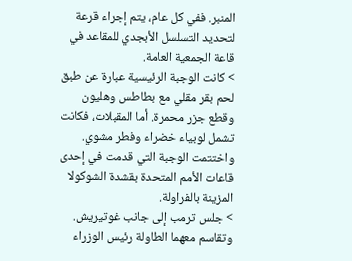المنبر. ففي كل عام، يتم إجراء قرعة لتحديد التسلسل الأبجدي للمقاعد في قاعة الجمعية العامة.
> كانت الوجبة الرئيسية عبارة عن طبق لحم بقر مقلي مع بطاطس وهليون وقطع جزر محمرة. أما المقبلات، فكانت تشمل لوبياء خضراء وفطر مشوي. واختتمت الوجبة التي قدمت في إحدى قاعات الأمم المتحدة بقشدة الشوكولا المزينة بالفراولة.
> جلس ترمب إلى جانب غوتيريش. وتقاسم معهما الطاولة رئيس الوزراء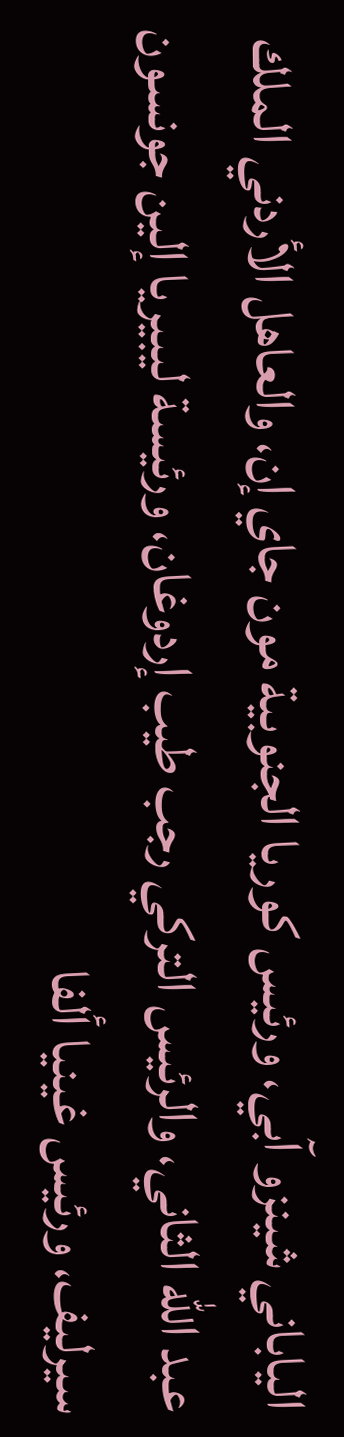الياباني شينزو آبي، ورئيس كوريا الجنوبية مون جاي إن، والعاهل الأردني الملك عبد الله الثاني، والرئيس التركي رجب طيب إردوغان، ورئيسة ليبيريا إلين جونسون سيرليف، ورئيس غينيا ألفا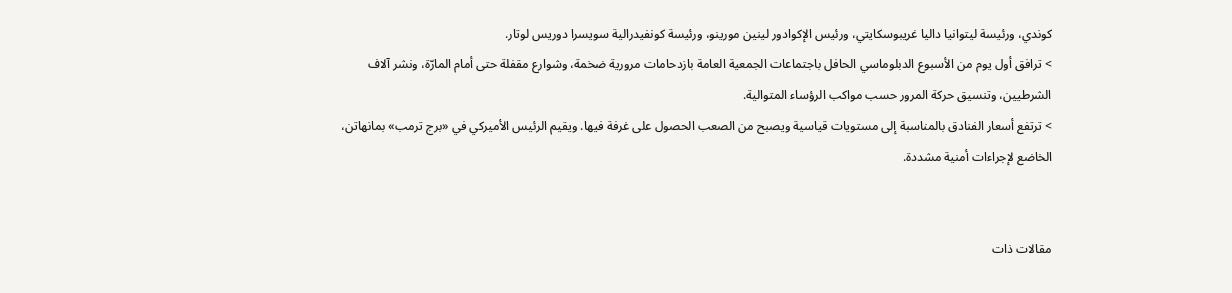كوندي، ورئيسة ليتوانيا داليا غريبوسكايتي، ورئيس الإكوادور لينين مورينو، ورئيسة كونفيدرالية سويسرا دوريس لوتار.
> ترافق أول يوم من الأسبوع الدبلوماسي الحافل باجتماعات الجمعية العامة بازدحامات مرورية ضخمة، وشوارع مقفلة حتى أمام المارّة، ونشر آلاف الشرطيين، وتنسيق حركة المرور حسب مواكب الرؤساء المتوالية.
> ترتفع أسعار الفنادق بالمناسبة إلى مستويات قياسية ويصبح من الصعب الحصول على غرفة فيها. ويقيم الرئيس الأميركي في «برج ترمب» بمانهاتن، الخاضع لإجراءات أمنية مشددة.


مقالات ذات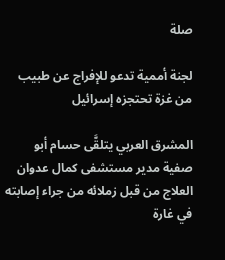صلة

لجنة أممية تدعو للإفراج عن طبيب من غزة تحتجزه إسرائيل

المشرق العربي يتلقَّى حسام أبو صفية مدير مستشفى كمال عدوان العلاج من قبل زملائه من جراء إصابته في غارة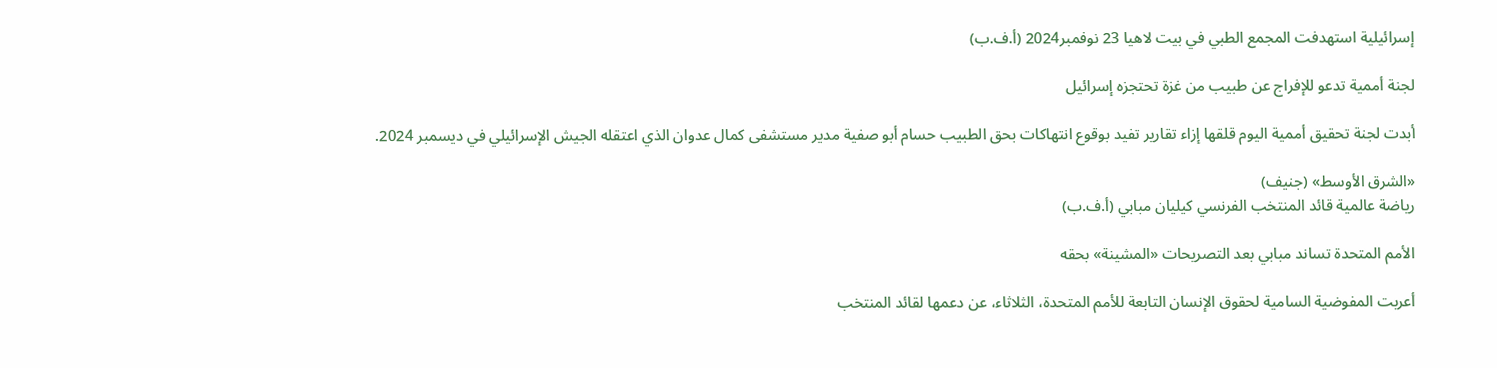إسرائيلية استهدفت المجمع الطبي في بيت لاهيا 23 نوفمبر2024 (أ.ف.ب)

لجنة أممية تدعو للإفراج عن طبيب من غزة تحتجزه إسرائيل

أبدت لجنة تحقيق أممية اليوم قلقها إزاء تقارير تفيد بوقوع انتهاكات بحق الطبيب حسام أبو صفية مدير مستشفى كمال عدوان الذي اعتقله الجيش الإسرائيلي في ديسمبر 2024.

«الشرق الأوسط» (جنيف)
رياضة عالمية قائد المنتخب الفرنسي كيليان مبابي (أ.ف.ب)

الأمم المتحدة تساند مبابي بعد التصريحات «المشينة» بحقه

أعربت المفوضية السامية لحقوق الإنسان التابعة للأمم المتحدة، الثلاثاء، عن دعمها لقائد المنتخب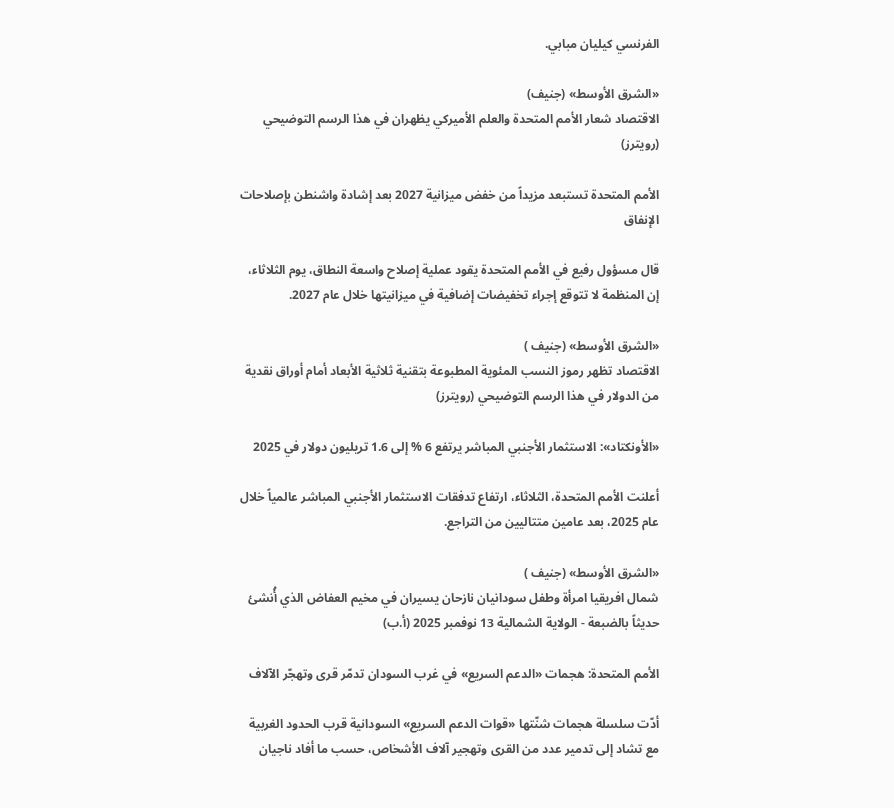الفرنسي كيليان مبابي.

«الشرق الأوسط» (جنيف)
الاقتصاد شعار الأمم المتحدة والعلم الأميركي يظهران في هذا الرسم التوضيحي (رويترز)

الأمم المتحدة تستبعد مزيداً من خفض ميزانية 2027 بعد إشادة واشنطن بإصلاحات الإنفاق

قال مسؤول رفيع في الأمم المتحدة يقود عملية إصلاح واسعة النطاق، يوم الثلاثاء، إن المنظمة لا تتوقع إجراء تخفيضات إضافية في ميزانيتها خلال عام 2027.

«الشرق الأوسط» (جنيف )
الاقتصاد تظهر رموز النسب المئوية المطبوعة بتقنية ثلاثية الأبعاد أمام أوراق نقدية من الدولار في هذا الرسم التوضيحي (رويترز)

«الأونكتاد»: الاستثمار الأجنبي المباشر يرتفع 6 % إلى 1.6 تريليون دولار في 2025

أعلنت الأمم المتحدة، الثلاثاء، ارتفاع تدفقات الاستثمار الأجنبي المباشر عالمياً خلال عام 2025، بعد عامين متتاليين من التراجع.

«الشرق الأوسط» (جنيف )
شمال افريقيا امرأة وطفل سودانيان نازحان يسيران في مخيم العفاض الذي أُنشئ حديثاً بالضبعة - الولاية الشمالية 13 نوفمبر 2025 (أ.ب)

الأمم المتحدة: هجمات «الدعم السريع» في غرب السودان تدمّر قرى وتهجّر الآلاف

أدّت سلسلة هجمات شنّتها «قوات الدعم السريع» السودانية قرب الحدود الغربية مع تشاد إلى تدمير عدد من القرى وتهجير آلاف الأشخاص، حسب ما أفاد ناجيان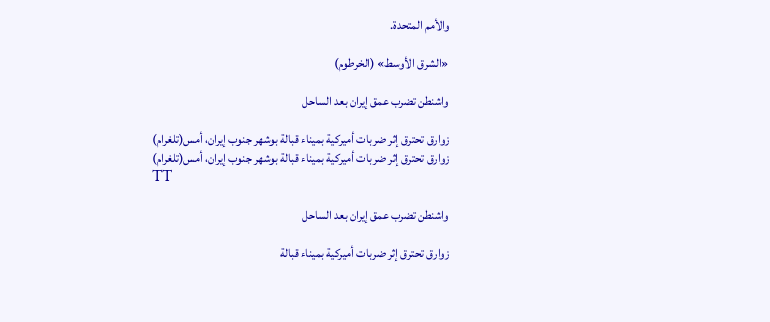والأمم المتحدة.

«الشرق الأوسط» (الخرطوم)

واشنطن تضرب عمق إيران بعد الساحل

زوارق تحترق إثر ضربات أميركية بميناء قبالة بوشهر جنوب إيران، أمس(تلغرام)
زوارق تحترق إثر ضربات أميركية بميناء قبالة بوشهر جنوب إيران، أمس(تلغرام)
TT

واشنطن تضرب عمق إيران بعد الساحل

زوارق تحترق إثر ضربات أميركية بميناء قبالة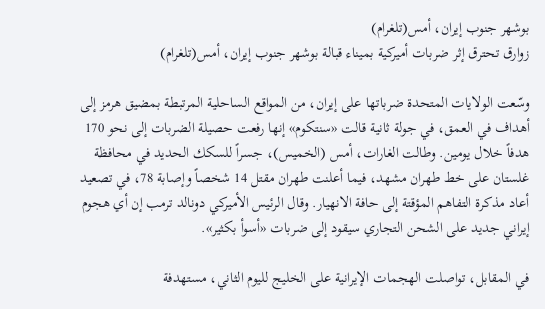بوشهر جنوب إيران، أمس(تلغرام)
زوارق تحترق إثر ضربات أميركية بميناء قبالة بوشهر جنوب إيران، أمس(تلغرام)

وسّعت الولايات المتحدة ضرباتها على إيران، من المواقع الساحلية المرتبطة بمضيق هرمز إلى أهداف في العمق، في جولة ثانية قالت «سنتكوم» إنها رفعت حصيلة الضربات إلى نحو 170 هدفاً خلال يومين. وطالت الغارات، أمس (الخميس)، جسراً للسكك الحديد في محافظة غلستان على خط طهران مشهد، فيما أعلنت طهران مقتل 14 شخصاً وإصابة 78، في تصعيد أعاد مذكرة التفاهم المؤقتة إلى حافة الانهيار. وقال الرئيس الأميركي دونالد ترمب إن أي هجوم إيراني جديد على الشحن التجاري سيقود إلى ضربات «أسوأ بكثير».

في المقابل، تواصلت الهجمات الإيرانية على الخليج لليوم الثاني، مستهدفة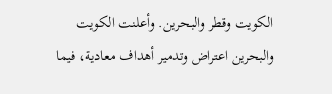الكويت وقطر والبحرين. وأعلنت الكويت والبحرين اعتراض وتدمير أهداف معادية، فيما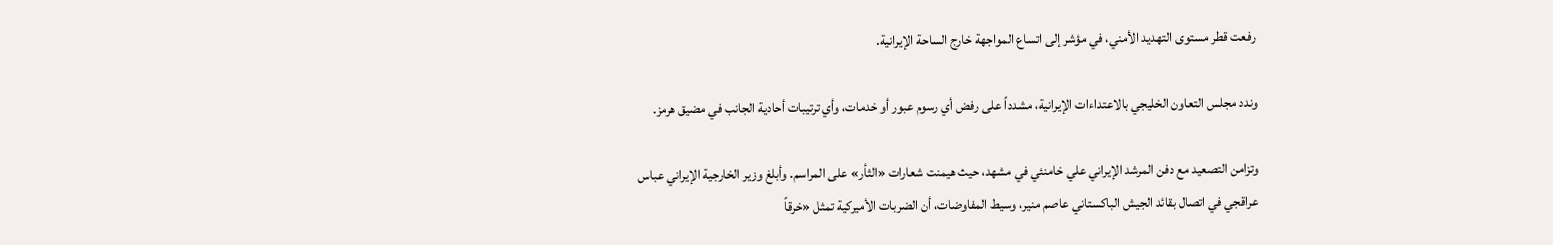رفعت قطر مستوى التهديد الأمني، في مؤشر إلى اتساع المواجهة خارج الساحة الإيرانية.

وندد مجلس التعاون الخليجي بالاعتداءات الإيرانية، مشدداً على رفض أي رسوم عبور أو خدمات، وأي ترتيبات أحادية الجانب في مضيق هرمز.

وتزامن التصعيد مع دفن المرشد الإيراني علي خامنئي في مشهد، حيث هيمنت شعارات «الثأر» على المراسم. وأبلغ وزير الخارجية الإيراني عباس عراقجي في اتصال بقائد الجيش الباكستاني عاصم منير، وسيط المفاوضات، أن الضربات الأميركية تمثل «خرقاً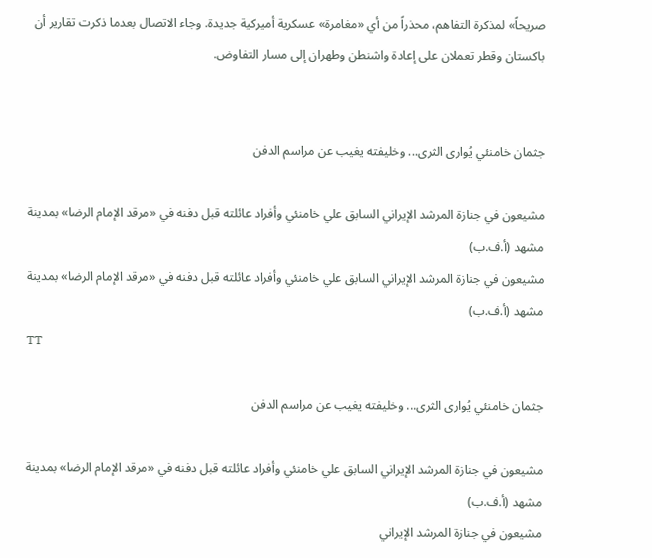صريحاً» لمذكرة التفاهم، محذراً من أي «مغامرة» عسكرية أميركية جديدة. وجاء الاتصال بعدما ذكرت تقارير أن باكستان وقطر تعملان على إعادة واشنطن وطهران إلى مسار التفاوض.


جثمان خامنئي يُوارى الثرى... وخليفته يغيب عن مراسم الدفن

مشيعون في جنازة المرشد الإيراني السابق علي خامنئي وأفراد عائلته قبل دفنه في «مرقد الإمام الرضا» بمدينة مشهد (أ.ف.ب)
مشيعون في جنازة المرشد الإيراني السابق علي خامنئي وأفراد عائلته قبل دفنه في «مرقد الإمام الرضا» بمدينة مشهد (أ.ف.ب)
TT

جثمان خامنئي يُوارى الثرى... وخليفته يغيب عن مراسم الدفن

مشيعون في جنازة المرشد الإيراني السابق علي خامنئي وأفراد عائلته قبل دفنه في «مرقد الإمام الرضا» بمدينة مشهد (أ.ف.ب)
مشيعون في جنازة المرشد الإيراني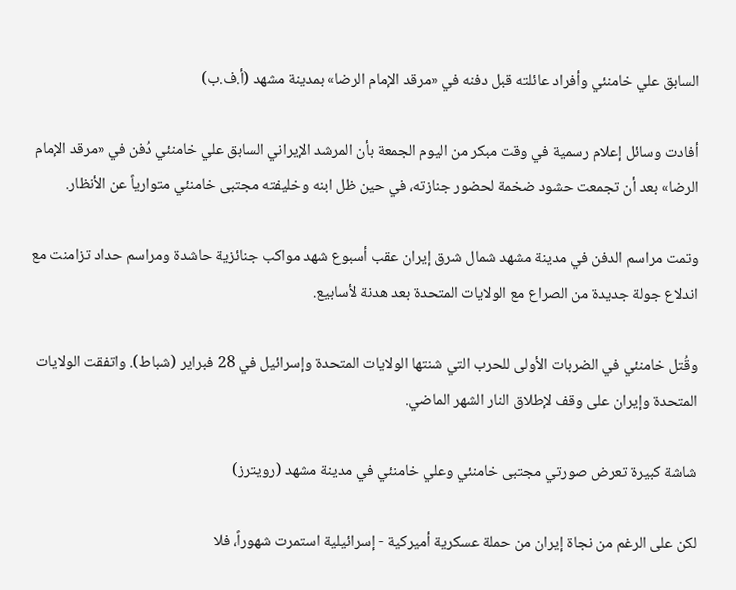السابق علي خامنئي وأفراد عائلته قبل دفنه في «مرقد الإمام الرضا» بمدينة مشهد (أ.ف.ب)

أفادت وسائل إعلام رسمية في وقت مبكر من اليوم الجمعة بأن المرشد الإيراني السابق علي خامنئي دُفن في «مرقد الإمام الرضا» بعد أن تجمعت حشود ضخمة لحضور جنازته، في حين ظل ابنه وخليفته مجتبى خامنئي متوارياً عن الأنظار.

وتمت مراسم الدفن في مدينة مشهد شمال شرق إيران عقب أسبوع شهد مواكب جنائزية حاشدة ومراسم حداد تزامنت مع اندلاع جولة جديدة من الصراع مع الولايات المتحدة بعد هدنة لأسابيع.

وقُتل خامنئي في الضربات الأولى للحرب التي شنتها الولايات المتحدة وإسرائيل في 28 فبراير (شباط). واتفقت الولايات المتحدة وإيران على وقف لإطلاق النار الشهر الماضي.

شاشة كبيرة تعرض صورتي مجتبى خامنئي وعلي خامنئي في مدينة مشهد (رويترز)

لكن على الرغم من نجاة إيران من حملة عسكرية أميركية - إسرائيلية استمرت شهوراً، فلا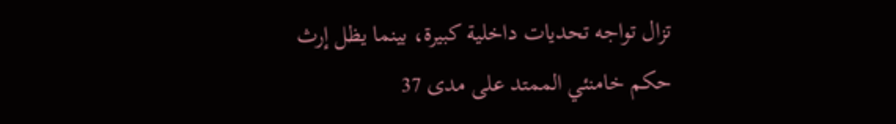تزال تواجه تحديات داخلية كبيرة، بينما يظل إرث حكم خامنئي الممتد على مدى 37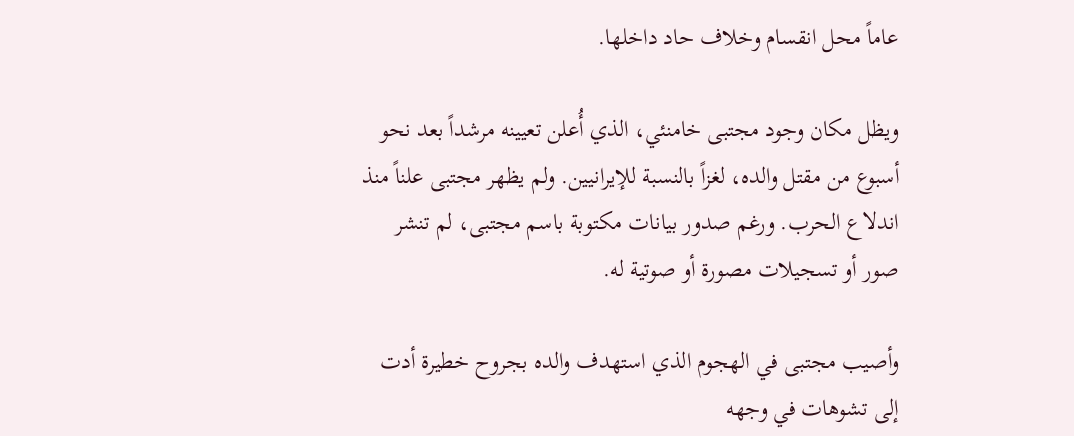عاماً محل انقسام وخلاف حاد داخلها.

ويظل مكان وجود مجتبى خامنئي، الذي أُعلن تعيينه مرشداً بعد نحو أسبوع من مقتل والده، لغزاً بالنسبة للإيرانيين. ولم يظهر مجتبى علناً منذ اندلاع الحرب. ورغم صدور بيانات مكتوبة باسم مجتبى، لم تنشر صور أو تسجيلات مصورة أو صوتية له.

وأصيب مجتبى في الهجوم الذي استهدف والده بجروح خطيرة أدت إلى تشوهات في وجهه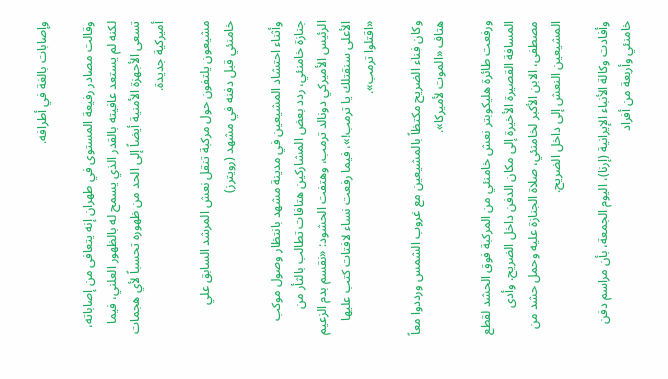وإصابات بالغة في أطرافه.

وقالت مصادر رفيعة المستوى في طهران إنه يتعافى من إصاباته، لكنه لم يستعد عافيته بالقدر الذي يسمح له بالظهور العلني، فيما تسعى الأجهزة ‌الأمنية أيضاً إلى الحد من ظهوره تحسباً لأي هجمات أميركية جديدة.

مشيعون يلتفون حول مركبة تنقل نعش المرشد السابق علي خامنئي قبل دفنه في مشهد (رويترز)

وأثناء احتشاد المشيعين في مدينة مشهد بانتظار وصول موكب جنازة خامنئي، ردد بعض المشاركين هتافات تطالب بالثأر من الرئيس الأميركي دونالد ‌ترمب، وهتفت الحشود: «نقسم بدم الزعيم الأعلى سنقتلك يا ترمب!»، فيما رفعت نساء لافتات كتب عليها «اقتلوا ترمب».

وكان ‌فناء الضريح مكتظاً بالمشيعين مع غروب الشمس ورددوا معاً هتاف «الموت لأميركا».

ورفعت طائرة هليكوبتر نعش خامنئي من المركبة فوق الحشد لقطع المسافة القصيرة الأخيرة إلى مكان الدفن داخل الضريح. وأدى مصطفى، الابن الأكبر لخامنئي، صلاة الجنازة عليه وحمل حشد من المشيعين النعش إلى داخل الضريح.

وأفادت وكالة الأنباء الإيرانية (إرنا)، اليوم الجمعة، بأن مراسم دفن خامنئي وأربعة من أفراد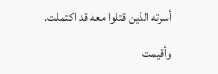أسرته الذين قتلوا معه قد اكتملت.

وأقيمت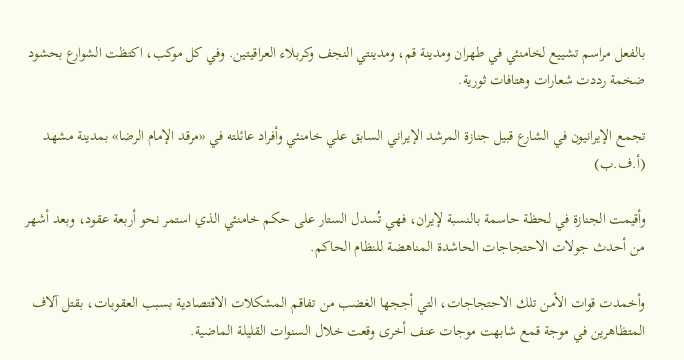بالفعل مراسم تشييع لخامنئي في طهران ومدينة قم، ومدينتي النجف وكربلاء العراقيتين. وفي كل موكب، اكتظت الشوارع بحشود ضخمة رددت شعارات وهتافات ثورية.

تجمع الإيرانيون في الشارع قبيل جنازة المرشد الإيراني السابق علي خامنئي وأفراد عائلته في «مرقد الإمام الرضا» بمدينة مشهد (أ.ف.ب)

وأقيمت الجنازة في لحظة حاسمة بالنسبة لإيران، فهي تُسدل الستار على حكم خامنئي الذي استمر نحو أربعة عقود، وبعد أشهر من أحدث جولات الاحتجاجات الحاشدة المناهضة للنظام الحاكم.

وأخمدت قوات الأمن تلك الاحتجاجات، التي أججها الغضب من تفاقم المشكلات الاقتصادية بسبب العقوبات، بقتل آلاف المتظاهرين في موجة قمع شابهت موجات عنف أخرى وقعت خلال السنوات القليلة الماضية.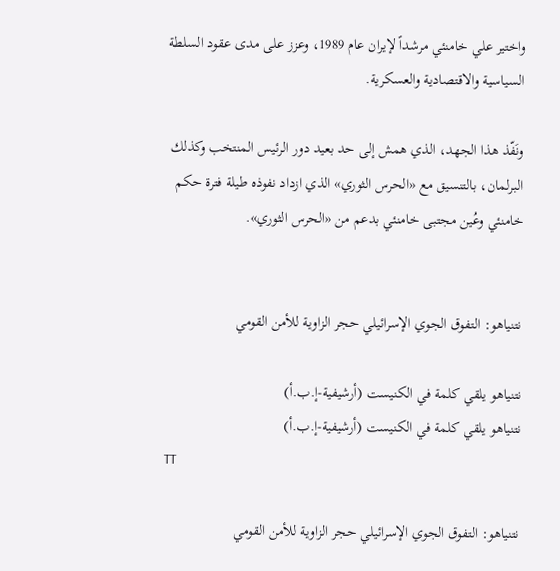واختير علي خامنئي مرشداً لإيران عام 1989، وعزز على مدى عقود السلطة السياسية والاقتصادية والعسكرية.

ونَفّذ هذا الجهد، الذي همش إلى حد بعيد دور الرئيس المنتخب وكذلك البرلمان، بالتنسيق مع «الحرس الثوري» الذي ازداد نفوذه طيلة فترة حكم خامنئي وعُين مجتبى خامنئي بدعم من «الحرس الثوري».


نتنياهو: التفوق الجوي الإسرائيلي حجر الزاوية للأمن القومي

نتنياهو يلقي كلمة في الكنيست (أرشيفية-إ.ب.أ)
نتنياهو يلقي كلمة في الكنيست (أرشيفية-إ.ب.أ)
TT

نتنياهو: التفوق الجوي الإسرائيلي حجر الزاوية للأمن القومي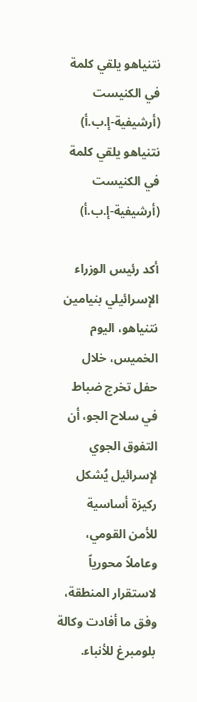نتنياهو يلقي كلمة في الكنيست (أرشيفية-إ.ب.أ)
نتنياهو يلقي كلمة في الكنيست (أرشيفية-إ.ب.أ)

أكد رئيس الوزراء الإسرائيلي بنيامين نتنياهو، اليوم الخميس، خلال حفل تخرج ضباط في سلاح الجو، أن التفوق الجوي لإسرائيل يُشكل ركيزة أساسية للأمن القومي، وعاملاً محورياً لاستقرار المنطقة، وفق ما أفادت وكالة بلومبرغ للأنباء.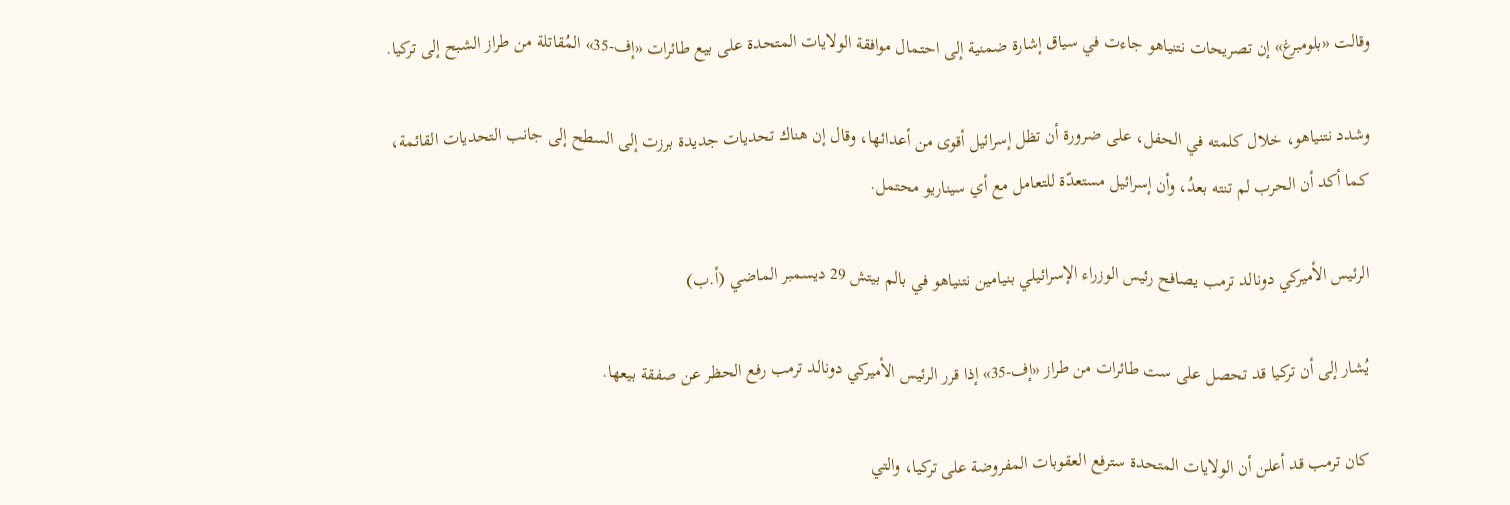وقالت «بلومبرغ» إن تصريحات نتنياهو جاءت في سياق إشارة ضمنية إلى احتمال موافقة الولايات المتحدة على بيع طائرات «إف-35» المُقاتلة من طراز الشبح إلى تركيا.

وشدد نتنياهو، خلال كلمته في الحفل، على ضرورة أن تظل إسرائيل أقوى من أعدائها، وقال إن هناك تحديات جديدة برزت إلى السطح إلى جانب التحديات القائمة، كما أكد أن الحرب لم تنته بعدُ، وأن إسرائيل مستعدّة للتعامل مع أي سيناريو محتمل.

الرئيس الأميركي دونالد ترمب يصافح رئيس الوزراء الإسرائيلي بنيامين نتنياهو في بالم بيتش 29 ديسمبر الماضي (أ.ب)

يُشار إلى أن تركيا قد تحصل على ست طائرات من طراز «إف-35» إذا قرر الرئيس الأميركي دونالد ترمب رفع الحظر عن صفقة بيعها.

كان ترمب قد أعلن أن الولايات المتحدة سترفع العقوبات المفروضة على تركيا، والتي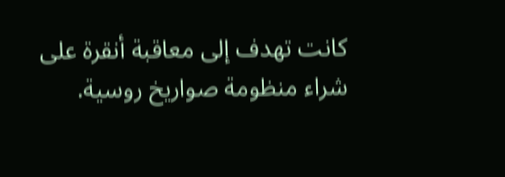كانت تهدف إلى معاقبة أنقرة على شراء منظومة صواريخ روسية.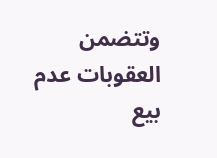وتتضمن العقوبات عدم بيع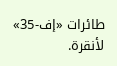طائرات «إف-35» لأنقرة.